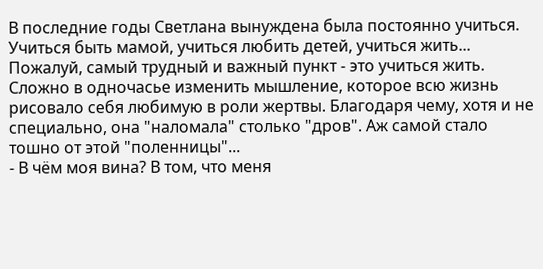В последние годы Светлана вынуждена была постоянно учиться. Учиться быть мамой, учиться любить детей, учиться жить... Пожалуй, самый трудный и важный пункт - это учиться жить. Сложно в одночасье изменить мышление, которое всю жизнь рисовало себя любимую в роли жертвы. Благодаря чему, хотя и не специально, она "наломала" столько "дров". Аж самой стало тошно от этой "поленницы"...
- В чём моя вина? В том, что меня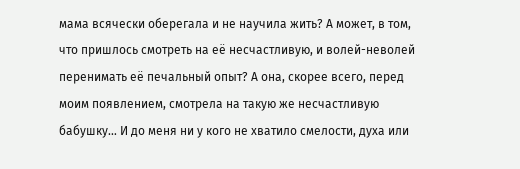мама всячески оберегала и не научила жить? А может, в том, что пришлось смотреть на её несчастливую, и волей-неволей перенимать её печальный опыт? А она, скорее всего, перед моим появлением, смотрела на такую же несчастливую бабушку… И до меня ни у кого не хватило смелости, духа или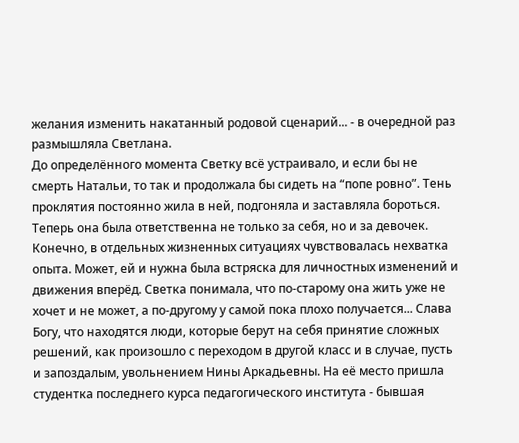желания изменить накатанный родовой сценарий... - в очередной раз размышляла Светлана.
До определённого момента Светку всё устраивало, и если бы не смерть Натальи, то так и продолжала бы сидеть на “попе ровно”. Тень проклятия постоянно жила в ней, подгоняла и заставляла бороться. Теперь она была ответственна не только за себя, но и за девочек. Конечно, в отдельных жизненных ситуациях чувствовалась нехватка опыта. Может, ей и нужна была встряска для личностных изменений и движения вперёд. Светка понимала, что по-старому она жить уже не хочет и не может, а по-другому у самой пока плохо получается... Слава Богу, что находятся люди, которые берут на себя принятие сложных решений, как произошло с переходом в другой класс и в случае, пусть и запоздалым, увольнением Нины Аркадьевны. На её место пришла студентка последнего курса педагогического института - бывшая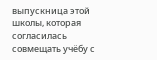выпускница этой школы, которая согласилась совмещать учёбу с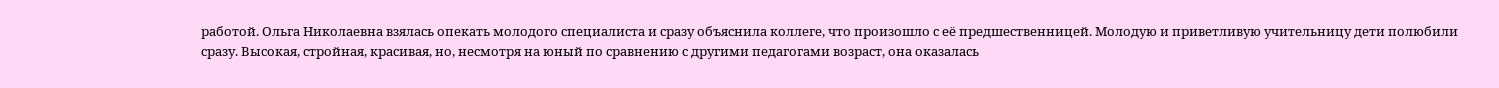работой. Ольга Николаевна взялась опекать молодого специалиста и сразу объяснила коллеге, что произошло с её предшественницей. Молодую и приветливую учительницу дети полюбили сразу. Высокая, стройная, красивая, но, несмотря на юный по сравнению с другими педагогами возраст, она оказалась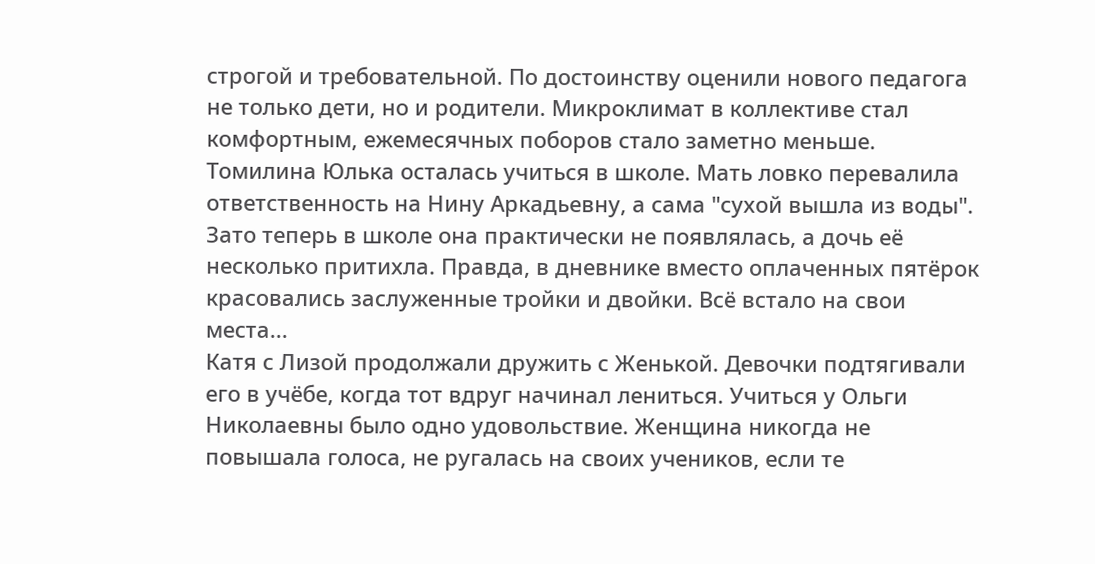строгой и требовательной. По достоинству оценили нового педагога не только дети, но и родители. Микроклимат в коллективе стал комфортным, ежемесячных поборов стало заметно меньше. Томилина Юлька осталась учиться в школе. Мать ловко перевалила ответственность на Нину Аркадьевну, а сама "сухой вышла из воды". Зато теперь в школе она практически не появлялась, а дочь её несколько притихла. Правда, в дневнике вместо оплаченных пятёрок красовались заслуженные тройки и двойки. Всё встало на свои места...
Катя с Лизой продолжали дружить с Женькой. Девочки подтягивали его в учёбе, когда тот вдруг начинал лениться. Учиться у Ольги Николаевны было одно удовольствие. Женщина никогда не повышала голоса, не ругалась на своих учеников, если те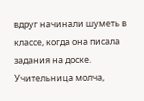вдруг начинали шуметь в классе, когда она писала задания на доске. Учительница молча,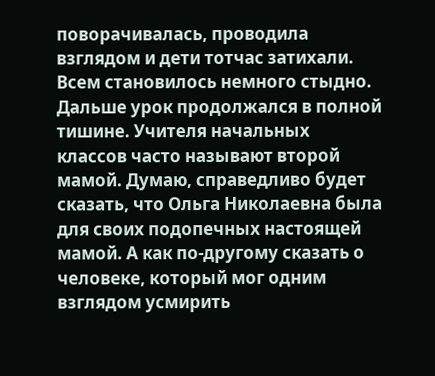поворачивалась, проводила взглядом и дети тотчас затихали. Всем становилось немного стыдно. Дальше урок продолжался в полной тишине. Учителя начальных классов часто называют второй мамой. Думаю, справедливо будет сказать, что Ольга Николаевна была для своих подопечных настоящей мамой. А как по-другому сказать о человеке, который мог одним взглядом усмирить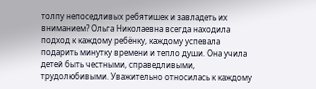толпу непоседливых ребятишек и завладеть их вниманием? Ольга Николаевна всегда находила подход к каждому ребёнку, каждому успевала подарить минутку времени и тепло души. Она учила детей быть честными, справедливыми, трудолюбивыми. Уважительно относилась к каждому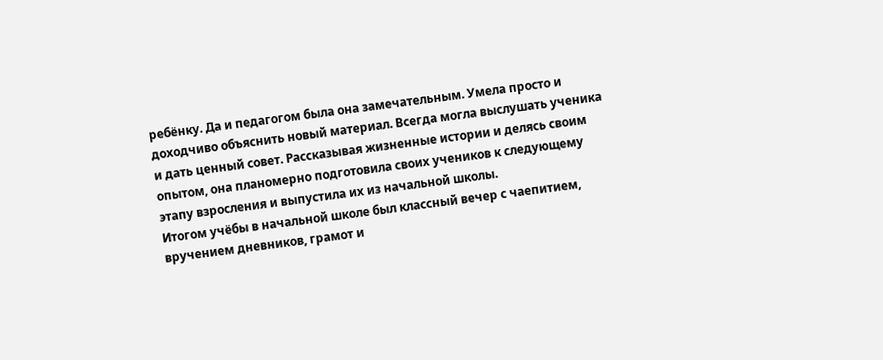ребёнку. Да и педагогом была она замечательным. Умела просто и доходчиво объяснить новый материал. Всегда могла выслушать ученика и дать ценный совет. Рассказывая жизненные истории и делясь своим опытом, она планомерно подготовила своих учеников к следующему этапу взросления и выпустила их из начальной школы.
Итогом учёбы в начальной школе был классный вечер с чаепитием, вручением дневников, грамот и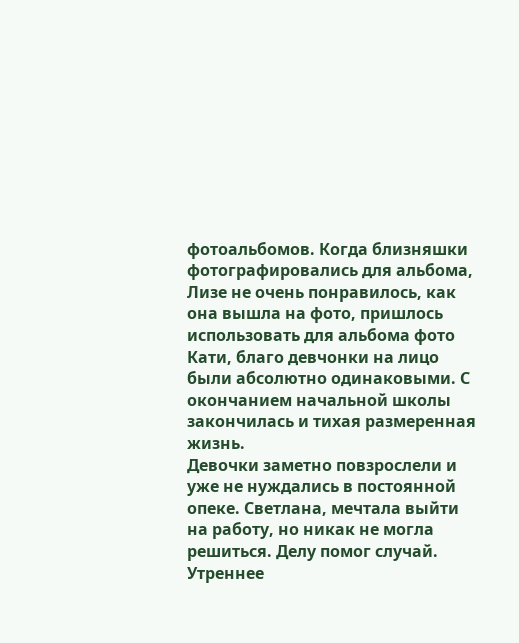фотоальбомов. Когда близняшки фотографировались для альбома, Лизе не очень понравилось, как она вышла на фото, пришлось использовать для альбома фото Кати, благо девчонки на лицо были абсолютно одинаковыми. С окончанием начальной школы закончилась и тихая размеренная жизнь.
Девочки заметно повзрослели и уже не нуждались в постоянной опеке. Светлана, мечтала выйти на работу, но никак не могла решиться. Делу помог случай.
Утреннее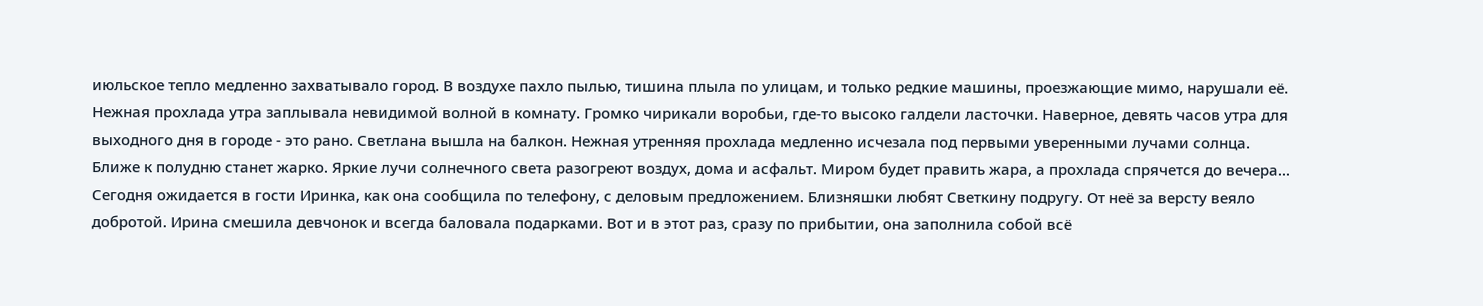июльское тепло медленно захватывало город. В воздухе пахло пылью, тишина плыла по улицам, и только редкие машины, проезжающие мимо, нарушали её. Нежная прохлада утра заплывала невидимой волной в комнату. Громко чирикали воробьи, где-то высоко галдели ласточки. Наверное, девять часов утра для выходного дня в городе - это рано. Светлана вышла на балкон. Нежная утренняя прохлада медленно исчезала под первыми уверенными лучами солнца. Ближе к полудню станет жарко. Яркие лучи солнечного света разогреют воздух, дома и асфальт. Миром будет править жара, а прохлада спрячется до вечера...
Сегодня ожидается в гости Иринка, как она сообщила по телефону, с деловым предложением. Близняшки любят Светкину подругу. От неё за версту веяло добротой. Ирина смешила девчонок и всегда баловала подарками. Вот и в этот раз, сразу по прибытии, она заполнила собой всё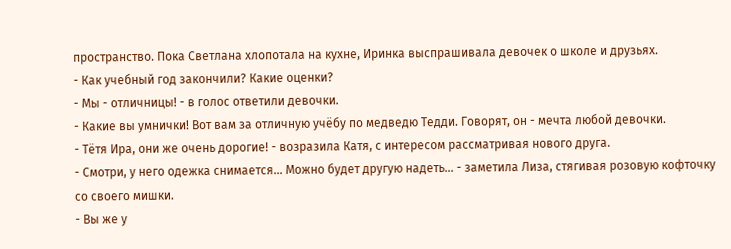пространство. Пока Светлана хлопотала на кухне, Иринка выспрашивала девочек о школе и друзьях.
- Как учебный год закончили? Какие оценки?
- Мы - отличницы! - в голос ответили девочки.
- Какие вы умнички! Вот вам за отличную учёбу по медведю Тедди. Говорят, он - мечта любой девочки.
- Тётя Ира, они же очень дорогие! - возразила Катя, с интересом рассматривая нового друга.
- Смотри, у него одежка снимается... Можно будет другую надеть... - заметила Лиза, стягивая розовую кофточку со своего мишки.
- Вы же у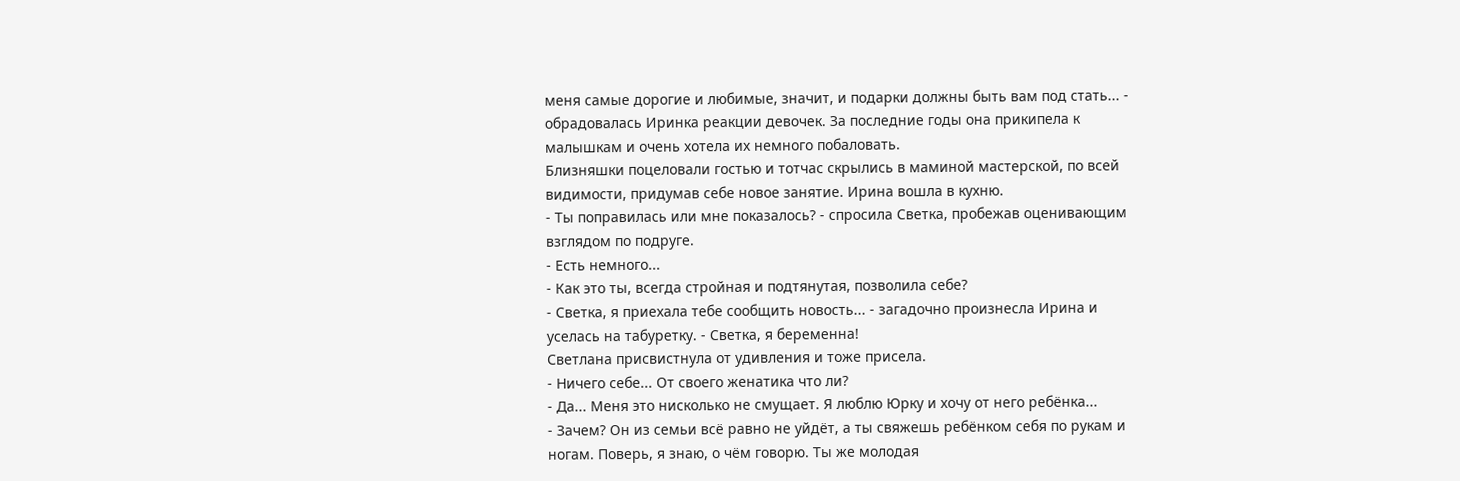меня самые дорогие и любимые, значит, и подарки должны быть вам под стать... - обрадовалась Иринка реакции девочек. За последние годы она прикипела к малышкам и очень хотела их немного побаловать.
Близняшки поцеловали гостью и тотчас скрылись в маминой мастерской, по всей видимости, придумав себе новое занятие. Ирина вошла в кухню.
- Ты поправилась или мне показалось? - спросила Светка, пробежав оценивающим взглядом по подруге.
- Есть немного...
- Как это ты, всегда стройная и подтянутая, позволила себе?
- Светка, я приехала тебе сообщить новость... - загадочно произнесла Ирина и уселась на табуретку. - Светка, я беременна!
Светлана присвистнула от удивления и тоже присела.
- Ничего себе... От своего женатика что ли?
- Да... Меня это нисколько не смущает. Я люблю Юрку и хочу от него ребёнка...
- Зачем? Он из семьи всё равно не уйдёт, а ты свяжешь ребёнком себя по рукам и ногам. Поверь, я знаю, о чём говорю. Ты же молодая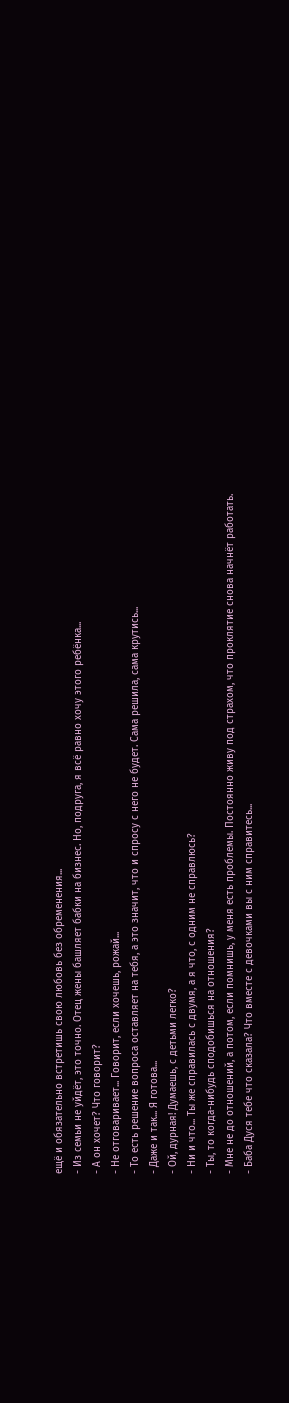ещё и обязательно встретишь свою любовь без обременения...
- Из семьи не уйдёт, это точно. Отец жены башляет бабки на бизнес. Но, подруга, я всё равно хочу этого ребёнка...
- А он хочет? Что говорит?
- Не отговаривает... Говорит, если хочешь, рожай...
- То есть решение вопроса оставляет на тебя, а это значит, что и спросу с него не будет. Сама решила, сама крутись...
- Даже и так... Я готова...
- Ой, дурная! Думаешь, с детьми легко?
- Ни и что... Ты же справилась с двумя, а я что, с одним не справлюсь?
- Ты, то когда-нибудь сподобишься на отношения?
- Мне не до отношений, а потом, если помнишь, у меня есть проблемы. Постоянно живу под страхом, что проклятие снова начнёт работать.
- Баба Дуся тебе что сказала? Что вместе с девочками вы с ним справитесь...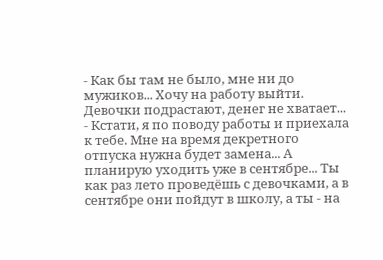- Как бы там не было, мне ни до мужиков... Хочу на работу выйти. Девочки подрастают, денег не хватает...
- Кстати, я по поводу работы и приехала к тебе. Мне на время декретного отпуска нужна будет замена... А планирую уходить уже в сентябре... Ты как раз лето проведёшь с девочками, а в сентябре они пойдут в школу, а ты - на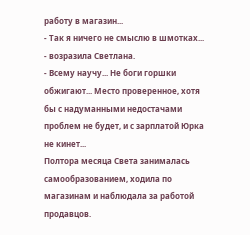работу в магазин...
- Так я ничего не смыслю в шмотках... - возразила Светлана.
- Всему научу... Не боги горшки обжигают... Место проверенное, хотя бы с надуманными недостачами проблем не будет, и с зарплатой Юрка не кинет...
Полтора месяца Света занималась самообразованием, ходила по магазинам и наблюдала за работой продавцов.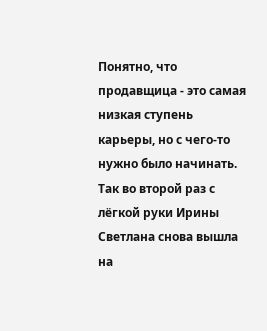Понятно, что продавщица - это самая низкая ступень карьеры, но с чего-то нужно было начинать. Так во второй раз с лёгкой руки Ирины Светлана снова вышла на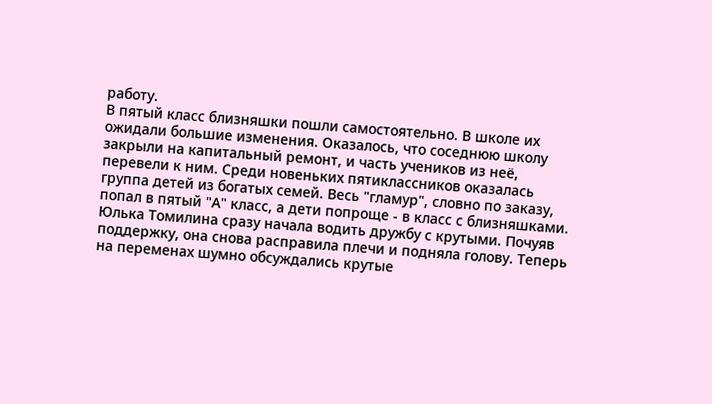работу.
В пятый класс близняшки пошли самостоятельно. В школе их ожидали большие изменения. Оказалось, что соседнюю школу закрыли на капитальный ремонт, и часть учеников из неё, перевели к ним. Среди новеньких пятиклассников оказалась группа детей из богатых семей. Весь "гламур", словно по заказу, попал в пятый "А" класс, а дети попроще - в класс с близняшками. Юлька Томилина сразу начала водить дружбу с крутыми. Почуяв поддержку, она снова расправила плечи и подняла голову. Теперь на переменах шумно обсуждались крутые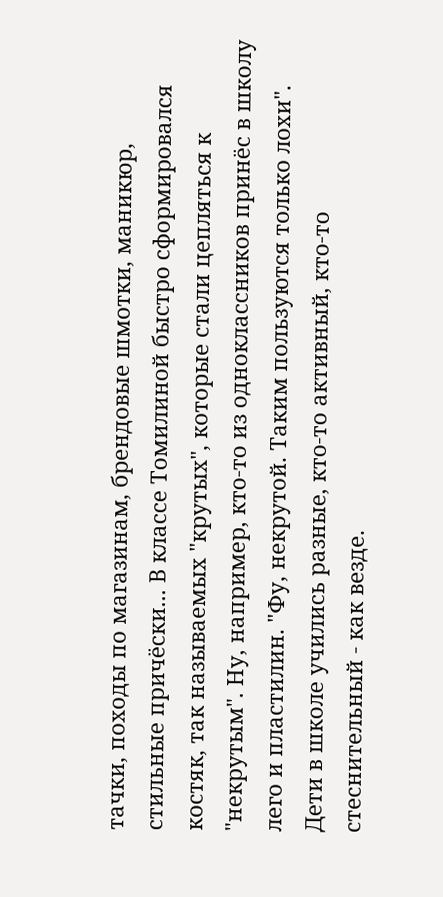тачки, походы по магазинам, брендовые шмотки, маникюр, стильные причёски... В классе Томилиной быстро сформировался костяк, так называемых "крутых", которые стали цепляться к "некрутым". Ну, например, кто-то из одноклассников принёс в школу лего и пластилин. "Фу, некрутой. Таким пользуются только лохи". Дети в школе учились разные, кто-то активный, кто-то стеснительный - как везде.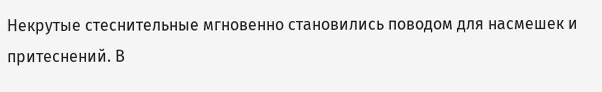Некрутые стеснительные мгновенно становились поводом для насмешек и притеснений. В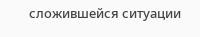сложившейся ситуации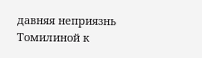давняя неприязнь Томилиной к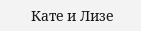Кате и Лизе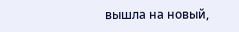вышла на новый,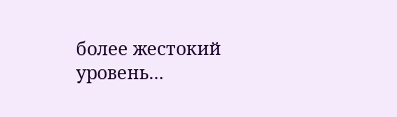более жестокий уровень...